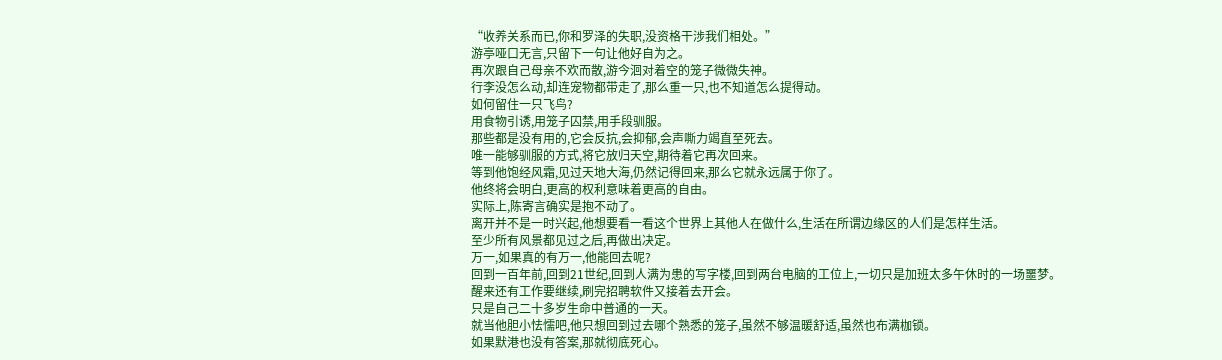“收养关系而已,你和罗泽的失职,没资格干涉我们相处。”
游亭哑口无言,只留下一句让他好自为之。
再次跟自己母亲不欢而散,游今洄对着空的笼子微微失神。
行李没怎么动,却连宠物都带走了,那么重一只,也不知道怎么提得动。
如何留住一只飞鸟?
用食物引诱,用笼子囚禁,用手段驯服。
那些都是没有用的,它会反抗,会抑郁,会声嘶力竭直至死去。
唯一能够驯服的方式,将它放归天空,期待着它再次回来。
等到他饱经风霜,见过天地大海,仍然记得回来,那么它就永远属于你了。
他终将会明白,更高的权利意味着更高的自由。
实际上,陈寄言确实是抱不动了。
离开并不是一时兴起,他想要看一看这个世界上其他人在做什么,生活在所谓边缘区的人们是怎样生活。
至少所有风景都见过之后,再做出决定。
万一,如果真的有万一,他能回去呢?
回到一百年前,回到21世纪,回到人满为患的写字楼,回到两台电脑的工位上,一切只是加班太多午休时的一场噩梦。
醒来还有工作要继续,刷完招聘软件又接着去开会。
只是自己二十多岁生命中普通的一天。
就当他胆小怯懦吧,他只想回到过去哪个熟悉的笼子,虽然不够温暖舒适,虽然也布满枷锁。
如果默港也没有答案,那就彻底死心。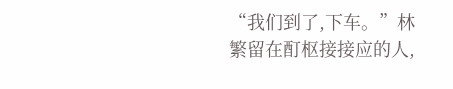“我们到了,下车。”林繁留在酊枢接接应的人,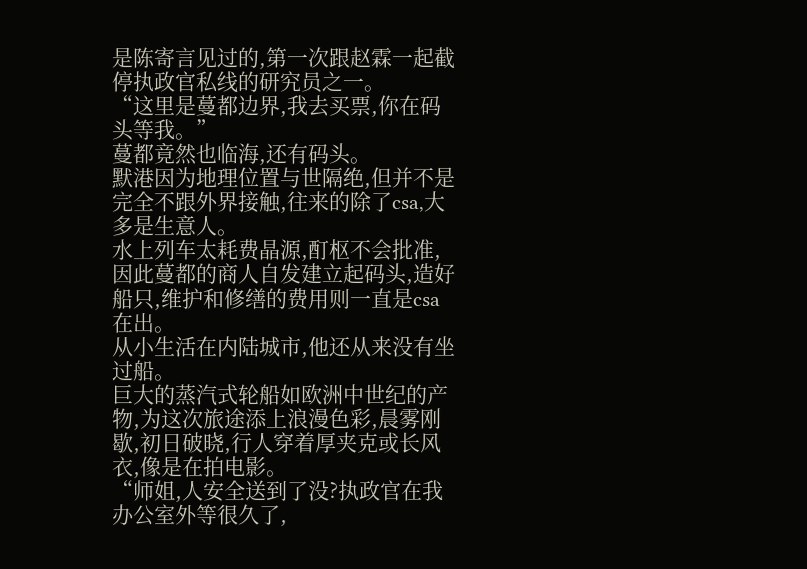是陈寄言见过的,第一次跟赵霖一起截停执政官私线的研究员之一。
“这里是蔓都边界,我去买票,你在码头等我。”
蔓都竟然也临海,还有码头。
默港因为地理位置与世隔绝,但并不是完全不跟外界接触,往来的除了csa,大多是生意人。
水上列车太耗费晶源,酊枢不会批准,因此蔓都的商人自发建立起码头,造好船只,维护和修缮的费用则一直是csa在出。
从小生活在内陆城市,他还从来没有坐过船。
巨大的蒸汽式轮船如欧洲中世纪的产物,为这次旅途添上浪漫色彩,晨雾刚歇,初日破晓,行人穿着厚夹克或长风衣,像是在拍电影。
“师姐,人安全送到了没?执政官在我办公室外等很久了,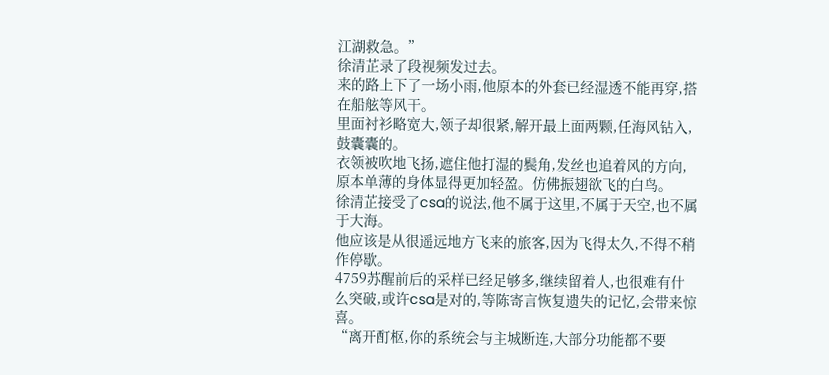江湖救急。”
徐清芷录了段视频发过去。
来的路上下了一场小雨,他原本的外套已经湿透不能再穿,搭在船舷等风干。
里面衬衫略宽大,领子却很紧,解开最上面两颗,任海风钻入,鼓囊囊的。
衣领被吹地飞扬,遮住他打湿的鬓角,发丝也追着风的方向,原本单薄的身体显得更加轻盈。仿佛振翅欲飞的白鸟。
徐清芷接受了csa的说法,他不属于这里,不属于天空,也不属于大海。
他应该是从很遥远地方飞来的旅客,因为飞得太久,不得不稍作停歇。
4759苏醒前后的采样已经足够多,继续留着人,也很难有什么突破,或许csa是对的,等陈寄言恢复遗失的记忆,会带来惊喜。
“离开酊枢,你的系统会与主城断连,大部分功能都不要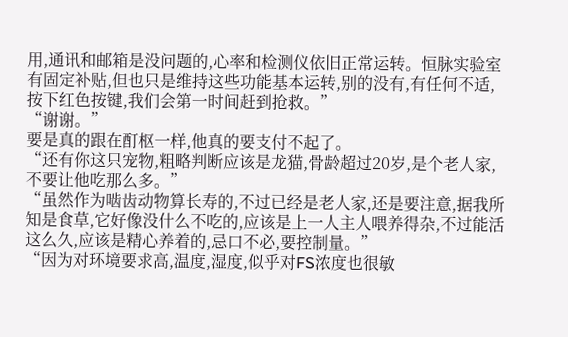用,通讯和邮箱是没问题的,心率和检测仪依旧正常运转。恒脉实验室有固定补贴,但也只是维持这些功能基本运转,别的没有,有任何不适,按下红色按键,我们会第一时间赶到抢救。”
“谢谢。”
要是真的跟在酊枢一样,他真的要支付不起了。
“还有你这只宠物,粗略判断应该是龙猫,骨龄超过20岁,是个老人家,不要让他吃那么多。”
“虽然作为啮齿动物算长寿的,不过已经是老人家,还是要注意,据我所知是食草,它好像没什么不吃的,应该是上一人主人喂养得杂,不过能活这么久,应该是精心养着的,忌口不必,要控制量。”
“因为对环境要求高,温度,湿度,似乎对FS浓度也很敏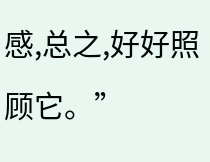感,总之,好好照顾它。”